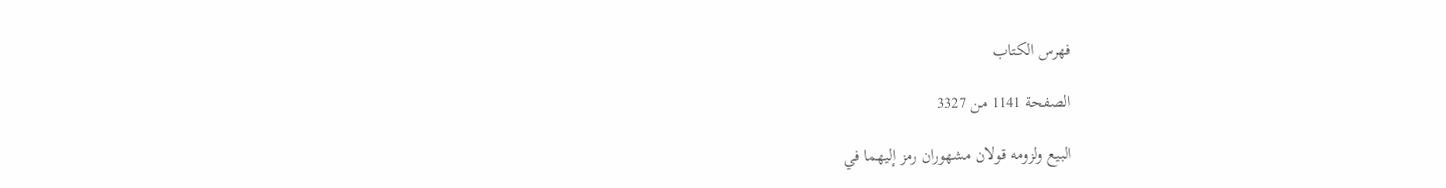فهرس الكتاب

الصفحة 1141 من 3327

البيع ولزومه قولان مشهوران رمز إليهما في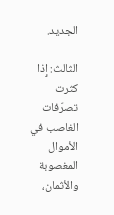الجديد.

الثالث: إِذا كثرت تصرّفات الغاصب في الأموال المغصوبة والأثمان،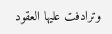وترادفت عليها العقود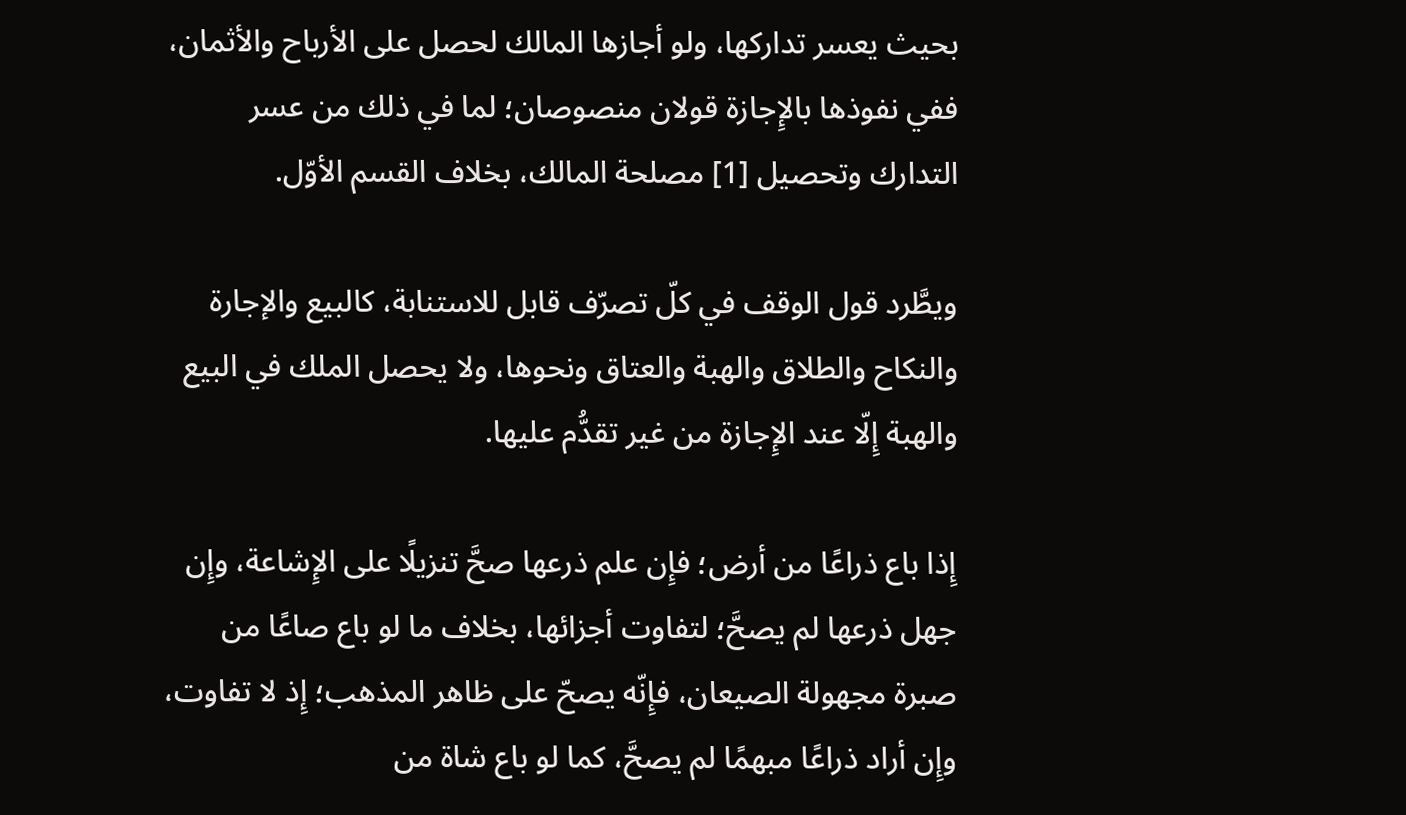بحيث يعسر تداركها، ولو أجازها المالك لحصل على الأرباح والأثمان، ففي نفوذها بالإِجازة قولان منصوصان؛ لما في ذلك من عسر التدارك وتحصيل [1] مصلحة المالك، بخلاف القسم الأوّل.

ويطَّرد قول الوقف في كلّ تصرّف قابل للاستنابة، كالبيع والإجارة والنكاح والطلاق والهبة والعتاق ونحوها، ولا يحصل الملك في البيع والهبة إِلّا عند الإِجازة من غير تقدُّم عليها.

إِذا باع ذراعًا من أرض؛ فإِن علم ذرعها صحَّ تنزيلًا على الإِشاعة، وإِن جهل ذرعها لم يصحَّ؛ لتفاوت أجزائها، بخلاف ما لو باع صاعًا من صبرة مجهولة الصيعان، فإِنّه يصحّ على ظاهر المذهب؛ إِذ لا تفاوت، وإِن أراد ذراعًا مبهمًا لم يصحَّ، كما لو باع شاة من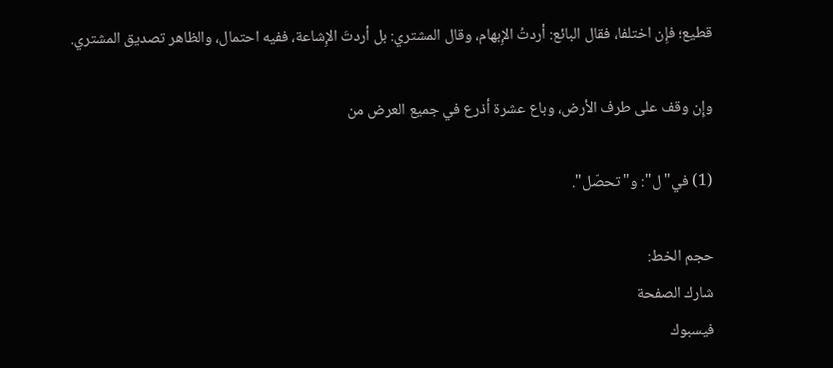قطيع؛ فإِن اختلفا، فقال البائع: أردتُ الإِبهام، وقال المشتري: بل أردتَ الإِشاعة، ففيه احتمال، والظاهر تصديق المشتري.

وإِن وقف على طرف الأرض، وباع عشرة أذرع في جميع العرض من

(1) في"ل": و"تحصّل".

حجم الخط:
شارك الصفحة
فيسبوك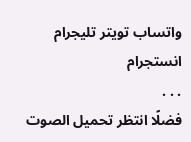واتساب تويتر تليجرام انستجرام
. . .
فضلًا انتظر تحميل الصوت